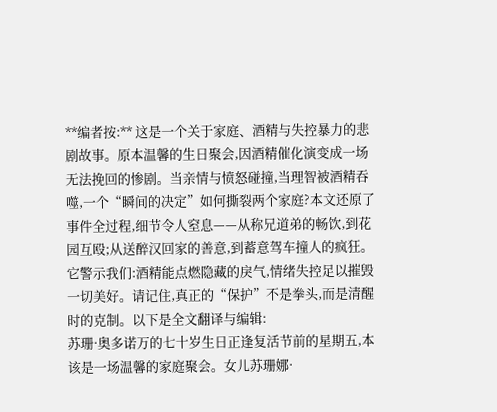**编者按:** 这是一个关于家庭、酒精与失控暴力的悲剧故事。原本温馨的生日聚会,因酒精催化演变成一场无法挽回的惨剧。当亲情与愤怒碰撞,当理智被酒精吞噬,一个“瞬间的决定”如何撕裂两个家庭?本文还原了事件全过程,细节令人窒息——从称兄道弟的畅饮,到花园互殴;从送醉汉回家的善意,到蓄意驾车撞人的疯狂。它警示我们:酒精能点燃隐藏的戾气,情绪失控足以摧毁一切美好。请记住,真正的“保护”不是拳头,而是清醒时的克制。以下是全文翻译与编辑:
苏珊·奥多诺万的七十岁生日正逢复活节前的星期五,本该是一场温馨的家庭聚会。女儿苏珊娜·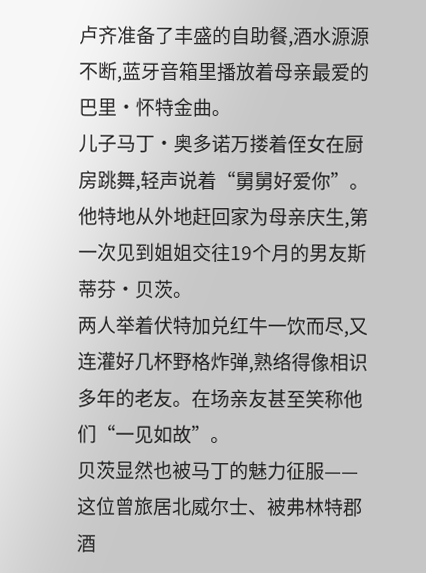卢齐准备了丰盛的自助餐,酒水源源不断,蓝牙音箱里播放着母亲最爱的巴里·怀特金曲。
儿子马丁·奥多诺万搂着侄女在厨房跳舞,轻声说着“舅舅好爱你”。他特地从外地赶回家为母亲庆生,第一次见到姐姐交往19个月的男友斯蒂芬·贝茨。
两人举着伏特加兑红牛一饮而尽,又连灌好几杯野格炸弹,熟络得像相识多年的老友。在场亲友甚至笑称他们“一见如故”。
贝茨显然也被马丁的魅力征服——这位曾旅居北威尔士、被弗林特郡酒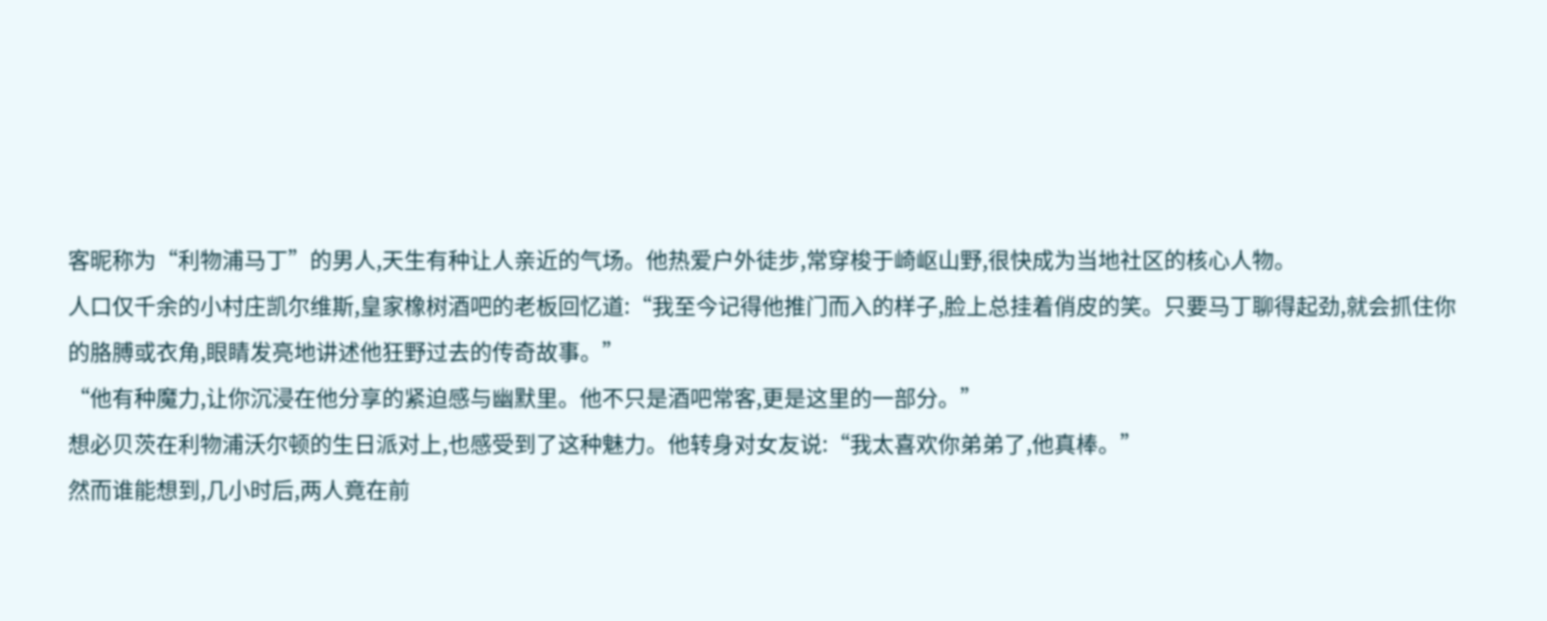客昵称为“利物浦马丁”的男人,天生有种让人亲近的气场。他热爱户外徒步,常穿梭于崎岖山野,很快成为当地社区的核心人物。
人口仅千余的小村庄凯尔维斯,皇家橡树酒吧的老板回忆道:“我至今记得他推门而入的样子,脸上总挂着俏皮的笑。只要马丁聊得起劲,就会抓住你的胳膊或衣角,眼睛发亮地讲述他狂野过去的传奇故事。”
“他有种魔力,让你沉浸在他分享的紧迫感与幽默里。他不只是酒吧常客,更是这里的一部分。”
想必贝茨在利物浦沃尔顿的生日派对上,也感受到了这种魅力。他转身对女友说:“我太喜欢你弟弟了,他真棒。”
然而谁能想到,几小时后,两人竟在前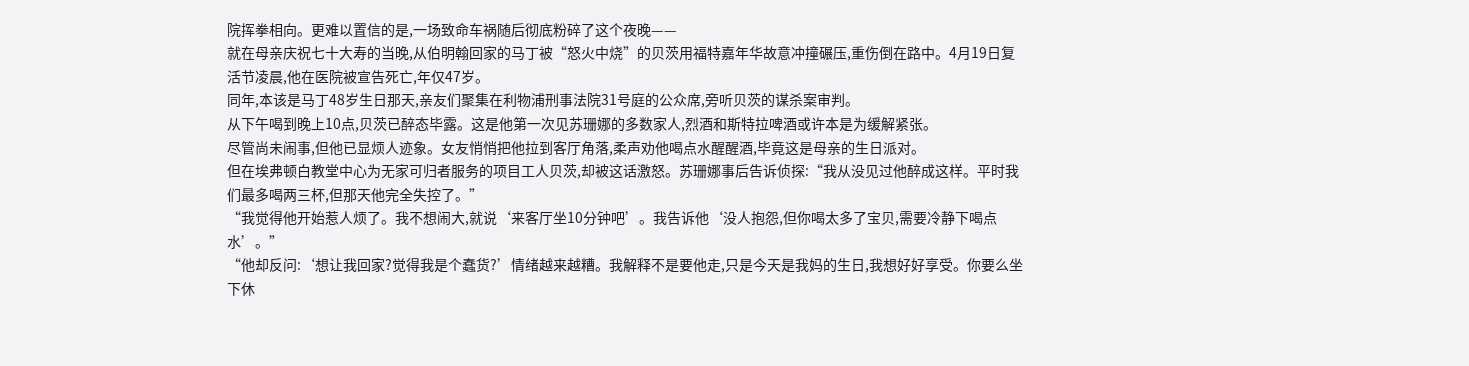院挥拳相向。更难以置信的是,一场致命车祸随后彻底粉碎了这个夜晚——
就在母亲庆祝七十大寿的当晚,从伯明翰回家的马丁被“怒火中烧”的贝茨用福特嘉年华故意冲撞碾压,重伤倒在路中。4月19日复活节凌晨,他在医院被宣告死亡,年仅47岁。
同年,本该是马丁48岁生日那天,亲友们聚集在利物浦刑事法院31号庭的公众席,旁听贝茨的谋杀案审判。
从下午喝到晚上10点,贝茨已醉态毕露。这是他第一次见苏珊娜的多数家人,烈酒和斯特拉啤酒或许本是为缓解紧张。
尽管尚未闹事,但他已显烦人迹象。女友悄悄把他拉到客厅角落,柔声劝他喝点水醒醒酒,毕竟这是母亲的生日派对。
但在埃弗顿白教堂中心为无家可归者服务的项目工人贝茨,却被这话激怒。苏珊娜事后告诉侦探:“我从没见过他醉成这样。平时我们最多喝两三杯,但那天他完全失控了。”
“我觉得他开始惹人烦了。我不想闹大,就说‘来客厅坐10分钟吧’。我告诉他‘没人抱怨,但你喝太多了宝贝,需要冷静下喝点水’。”
“他却反问:‘想让我回家?觉得我是个蠢货?’情绪越来越糟。我解释不是要他走,只是今天是我妈的生日,我想好好享受。你要么坐下休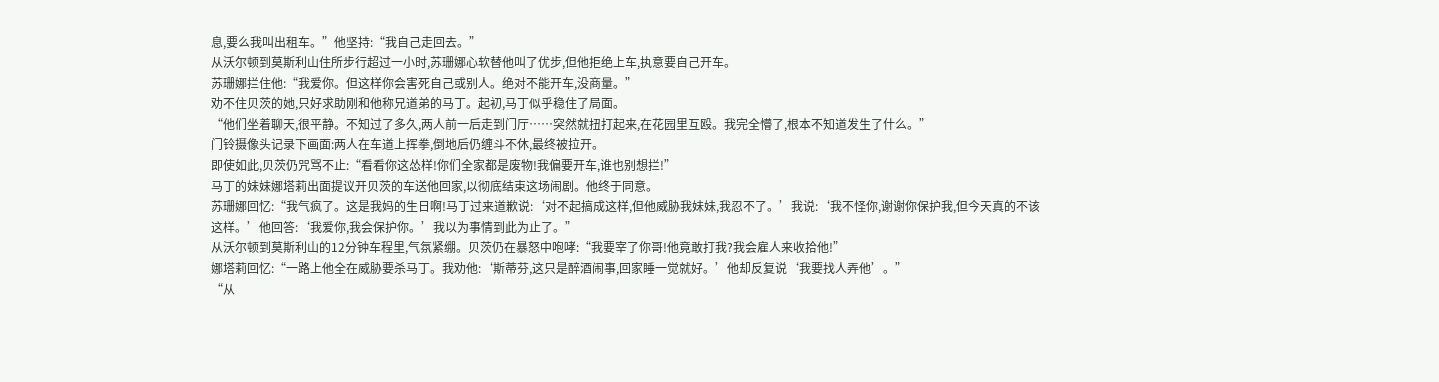息,要么我叫出租车。”他坚持:“我自己走回去。”
从沃尔顿到莫斯利山住所步行超过一小时,苏珊娜心软替他叫了优步,但他拒绝上车,执意要自己开车。
苏珊娜拦住他:“我爱你。但这样你会害死自己或别人。绝对不能开车,没商量。”
劝不住贝茨的她,只好求助刚和他称兄道弟的马丁。起初,马丁似乎稳住了局面。
“他们坐着聊天,很平静。不知过了多久,两人前一后走到门厅……突然就扭打起来,在花园里互殴。我完全懵了,根本不知道发生了什么。”
门铃摄像头记录下画面:两人在车道上挥拳,倒地后仍缠斗不休,最终被拉开。
即使如此,贝茨仍咒骂不止:“看看你这怂样!你们全家都是废物!我偏要开车,谁也别想拦!”
马丁的妹妹娜塔莉出面提议开贝茨的车送他回家,以彻底结束这场闹剧。他终于同意。
苏珊娜回忆:“我气疯了。这是我妈的生日啊!马丁过来道歉说:‘对不起搞成这样,但他威胁我妹妹,我忍不了。’我说:‘我不怪你,谢谢你保护我,但今天真的不该这样。’他回答:‘我爱你,我会保护你。’我以为事情到此为止了。”
从沃尔顿到莫斯利山的12分钟车程里,气氛紧绷。贝茨仍在暴怒中咆哮:“我要宰了你哥!他竟敢打我?我会雇人来收拾他!”
娜塔莉回忆:“一路上他全在威胁要杀马丁。我劝他:‘斯蒂芬,这只是醉酒闹事,回家睡一觉就好。’他却反复说‘我要找人弄他’。”
“从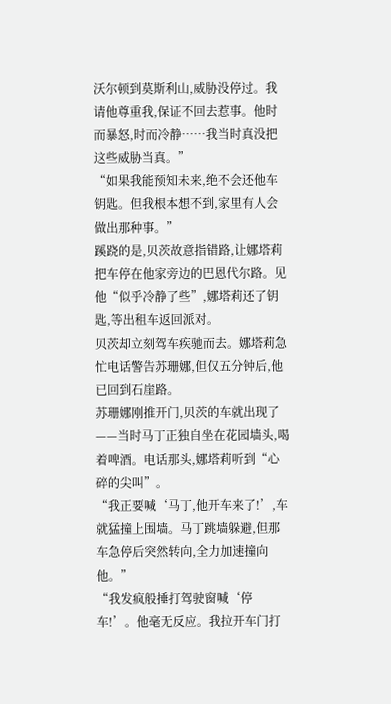沃尔顿到莫斯利山,威胁没停过。我请他尊重我,保证不回去惹事。他时而暴怒,时而冷静……我当时真没把这些威胁当真。”
“如果我能预知未来,绝不会还他车钥匙。但我根本想不到,家里有人会做出那种事。”
蹊跷的是,贝茨故意指错路,让娜塔莉把车停在他家旁边的巴恩代尔路。见他“似乎冷静了些”,娜塔莉还了钥匙,等出租车返回派对。
贝茨却立刻驾车疾驰而去。娜塔莉急忙电话警告苏珊娜,但仅五分钟后,他已回到石崖路。
苏珊娜刚推开门,贝茨的车就出现了——当时马丁正独自坐在花园墙头,喝着啤酒。电话那头,娜塔莉听到“心碎的尖叫”。
“我正要喊‘马丁,他开车来了!’,车就猛撞上围墙。马丁跳墙躲避,但那车急停后突然转向,全力加速撞向他。”
“我发疯般捶打驾驶窗喊‘停车!’。他毫无反应。我拉开车门打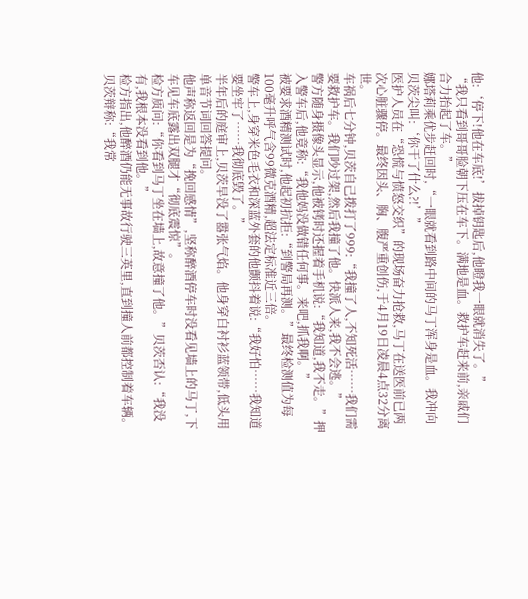他:‘停下!他在车底!’拔掉钥匙后,他瞪我一眼就消失了。”
“我只看到哥哥脸朝下压在车下。满地是血。救护车赶来前,亲戚们合力抬起了车。”
娜塔莉乘优步赶回时,“一眼就看到路中间的马丁浑身是血。我冲向贝茨尖叫:‘你干了什么?!’”
医护人员在“恐慌与愤怒交织”的现场奋力抢救,马丁在送医前已两次心脏骤停。最终因头、胸、腹严重创伤,于4月19日凌晨4点32分离世。
车祸后七分钟,贝茨自己拨打了999:“我撞了人,不知死活……我们需要救护车。我们吵过架,然后我撞了他。快派人来,我不会逃。”
警方随身摄像头显示,他被铐时还握着手机说:“我知道,我不走。”押入警车后,他竟称:“我他妈没做错任何事。来吧,抓我啊。”
被要求酒精测试时,他起初抗拒:“到警局再测。”最终检测值为每100毫升呼气含99微克酒精,超法定标准近三倍。
警车上,身穿米色毛衣和深蓝外套的他颤抖着说:“我好怕……我知道要坐牢了……我彻底毁了。”
半年后的庭审上,贝茨早没了嚣张气焰。他身穿白衬衫蓝领带,低头用单音节词回答提问。
他声称返回是为“挽回感情”,坚称醉酒停车时没看见墙上的马丁,下车见车底露出双腿才“彻底震惊”。
检方质问:“你看到马丁坐在墙上,故意撞了他。”贝茨否认:“我没有,我根本没看到他。”
检方指出,他醉酒仍能无事故行驶三英里,直到撞人前都控制着车辆。贝茨辩称:“我常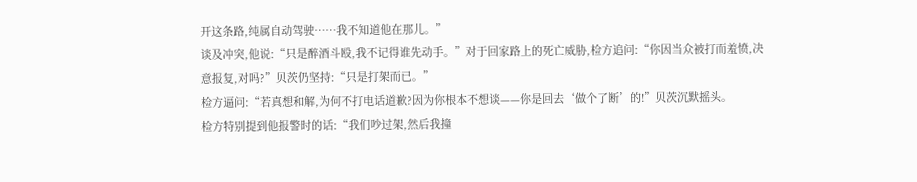开这条路,纯属自动驾驶……我不知道他在那儿。”
谈及冲突,他说:“只是醉酒斗殴,我不记得谁先动手。”对于回家路上的死亡威胁,检方追问:“你因当众被打而羞愤,决意报复,对吗?”贝茨仍坚持:“只是打架而已。”
检方逼问:“若真想和解,为何不打电话道歉?因为你根本不想谈——你是回去‘做个了断’的!”贝茨沉默摇头。
检方特别提到他报警时的话:“我们吵过架,然后我撞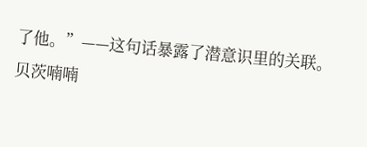了他。”——这句话暴露了潜意识里的关联。贝茨喃喃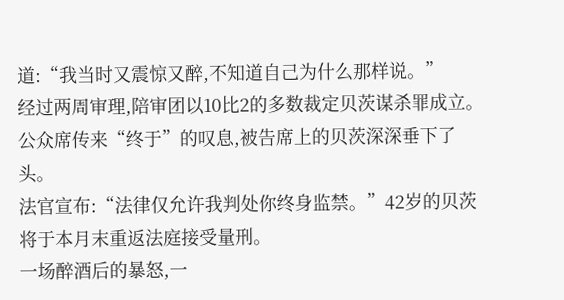道:“我当时又震惊又醉,不知道自己为什么那样说。”
经过两周审理,陪审团以10比2的多数裁定贝茨谋杀罪成立。公众席传来“终于”的叹息,被告席上的贝茨深深垂下了头。
法官宣布:“法律仅允许我判处你终身监禁。”42岁的贝茨将于本月末重返法庭接受量刑。
一场醉酒后的暴怒,一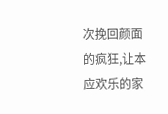次挽回颜面的疯狂,让本应欢乐的家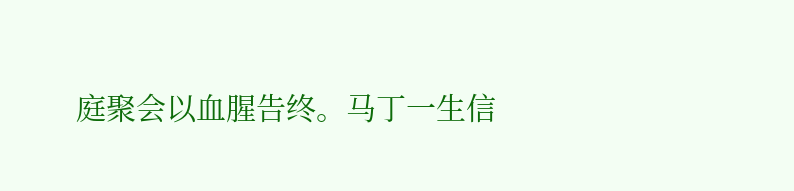庭聚会以血腥告终。马丁一生信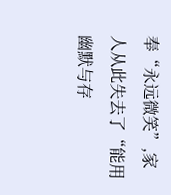奉“永远微笑”,家人从此失去了“能用幽默与存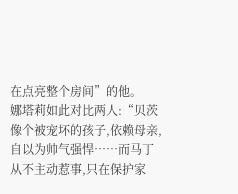在点亮整个房间”的他。
娜塔莉如此对比两人:“贝茨像个被宠坏的孩子,依赖母亲,自以为帅气强悍……而马丁从不主动惹事,只在保护家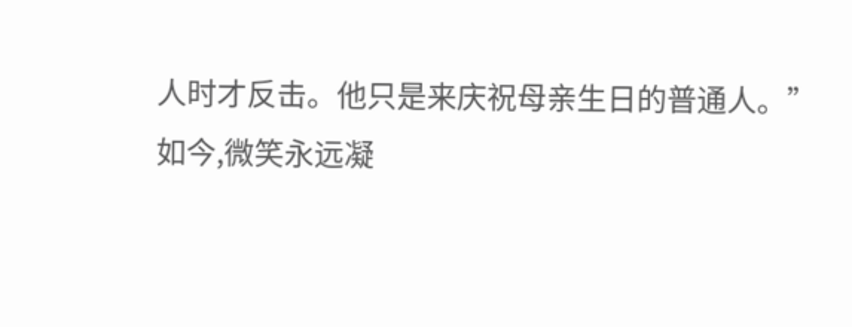人时才反击。他只是来庆祝母亲生日的普通人。”
如今,微笑永远凝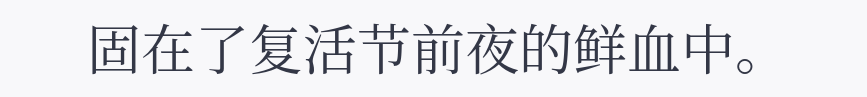固在了复活节前夜的鲜血中。